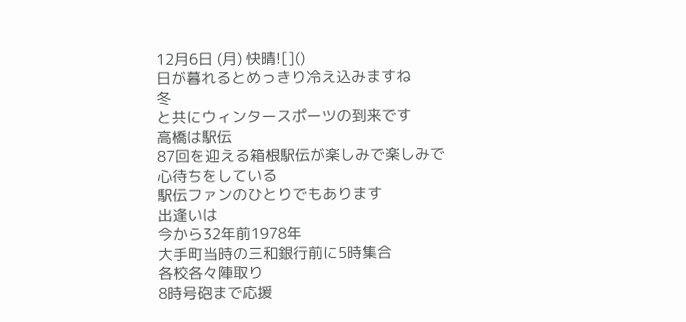12月6日 (月) 快晴![]()
日が暮れるとめっきり冷え込みますね
冬
と共にウィンタースポーツの到来です
高橋は駅伝
87回を迎える箱根駅伝が楽しみで楽しみで
心待ちをしている
駅伝ファンのひとりでもあります
出逢いは
今から32年前1978年
大手町当時の三和銀行前に5時集合
各校各々陣取り
8時号砲まで応援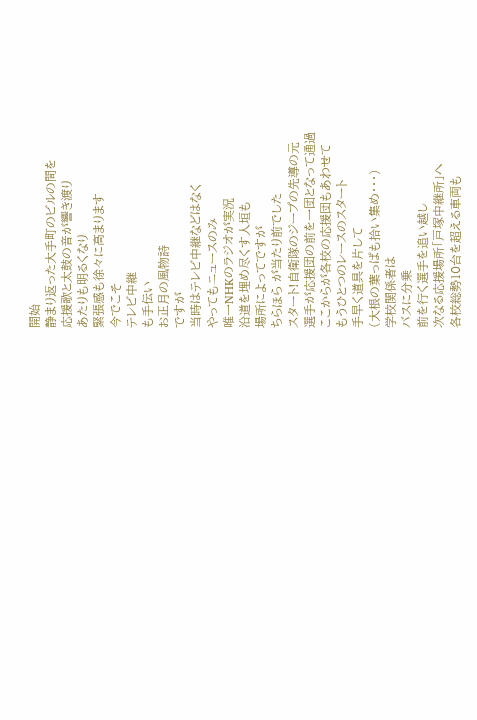開始
静まり返った大手町のビルの間を
応援歌と太鼓の音が響き渡り
あたりも明るくなり
緊張感も徐々に高まります
今でこそ
テレビ中継
も手伝い
お正月の風物詩
ですが
当時はテレビ中継などはなく
やってもニュースのみ
唯一NHKのラジオが実況
沿道を埋め尽くす人垣も
場所によってですが
ちらほら が当たり前でした
スタート!自衛隊のジープの先導の元
選手が応援団の前を一団となって通過
ここからが各校の応援団もあわせて
もうひとつのレースのスタート
手早く道具を片して
(大根の葉っぱも拾い集め・・・)
学校関係者は
バスに分乗
前を行く選手を追い越し
次なる応援場所「戸塚中継所」へ
各校総勢10台を超える車両も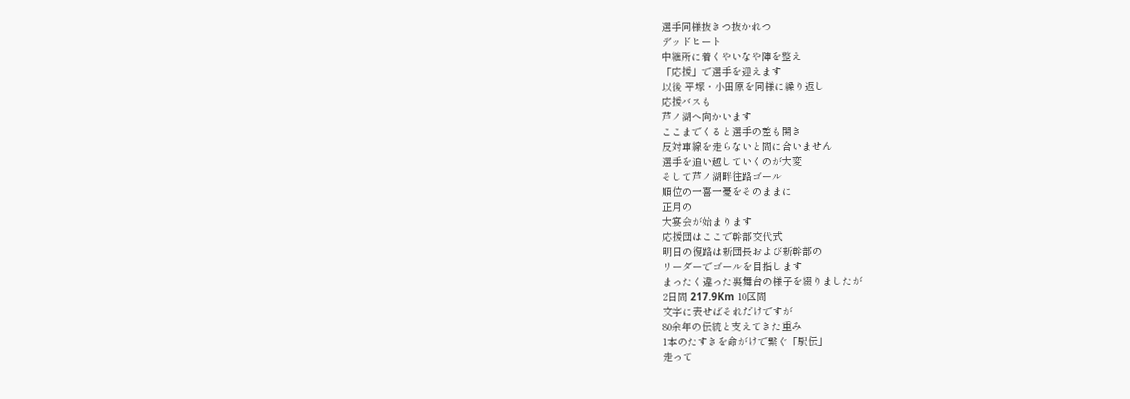選手同様抜きつ抜かれつ
デッドヒート
中継所に着くやいなや陣を整え
「応援」で選手を迎えます
以後 平塚・小田原を同様に繰り返し
応援バスも
芦ノ湖へ向かいます
ここまでくると選手の差も開き
反対車線を走らないと間に合いません
選手を追い越していくのが大変
そして芦ノ湖畔往路ゴール
順位の一喜一憂をそのままに
正月の
大宴会が始まります
応援団はここで幹部交代式
明日の復路は新団長および新幹部の
リーダーでゴールを目指します
まったく違った裏舞台の様子を綴りましたが
2日間 217.9Km 10区間
文字に表せばそれだけですが
80余年の伝統と支えてきた重み
1本のたすきを命がけで繋ぐ「駅伝」
走って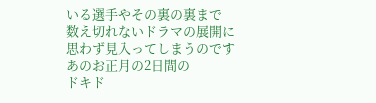いる選手やその裏の裏まで
数え切れないドラマの展開に
思わず見入ってしまうのです
あのお正月の2日間の
ドキド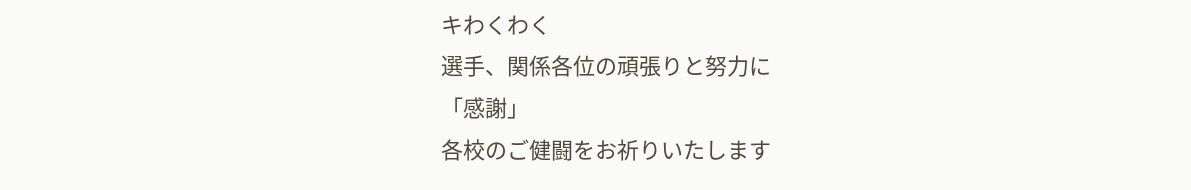キわくわく
選手、関係各位の頑張りと努力に
「感謝」
各校のご健闘をお祈りいたします